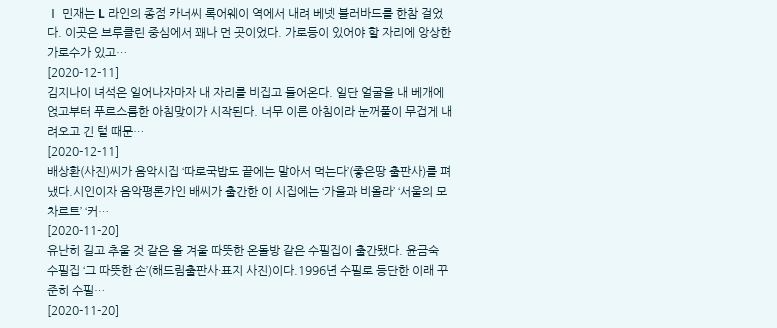Ⅰ 민재는 L 라인의 종점 카너씨 록어웨이 역에서 내려 베넷 블러바드를 한참 걸었다. 이곳은 브루클린 중심에서 꽤나 먼 곳이었다. 가로등이 있어야 할 자리에 앙상한 가로수가 있고…
[2020-12-11]
김지나이 녀석은 일어나자마자 내 자리를 비집고 들어온다. 일단 얼굴을 내 베개에 얹고부터 푸르스름한 아침맞이가 시작된다. 너무 이른 아침이라 눈꺼풀이 무겁게 내려오고 긴 털 때문…
[2020-12-11]
배상환(사진)씨가 음악시집 ‘따로국밥도 끝에는 말아서 먹는다’(좋은땅 출판사)를 펴냈다.시인이자 음악평론가인 배씨가 출간한 이 시집에는 ‘가을과 비올라’ ‘서울의 모차르트’ ‘커…
[2020-11-20]
유난히 길고 추울 것 같은 올 겨울 따뜻한 온돌방 같은 수필집이 출간됐다. 윤금숙 수필집 ‘그 따뜻한 손’(해드림출판사·표지 사진)이다.1996년 수필로 등단한 이래 꾸준히 수필…
[2020-11-20]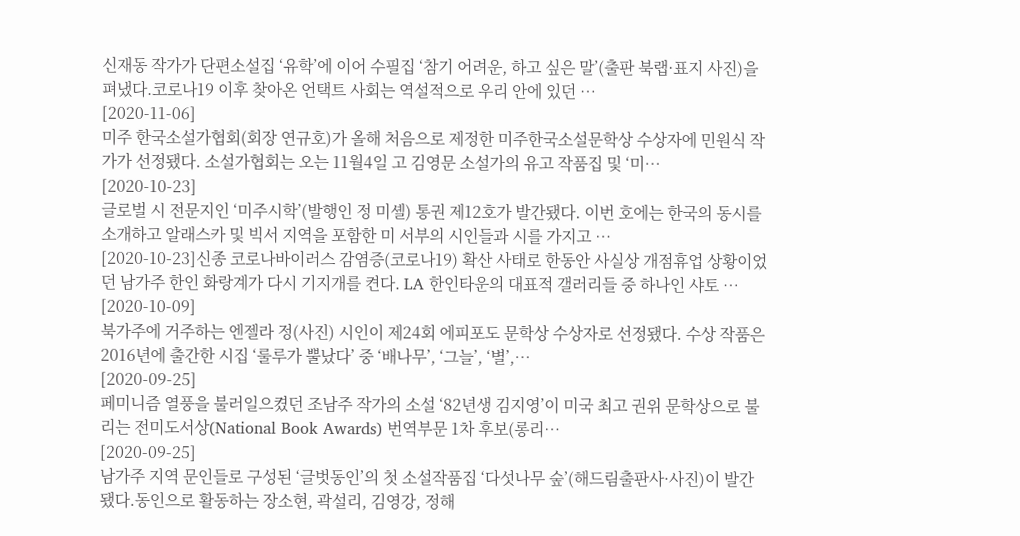신재동 작가가 단편소설집 ‘유학’에 이어 수필집 ‘참기 어려운, 하고 싶은 말’(출판 북랩·표지 사진)을 펴냈다.코로나19 이후 찾아온 언택트 사회는 역설적으로 우리 안에 있던 …
[2020-11-06]
미주 한국소설가협회(회장 연규호)가 올해 처음으로 제정한 미주한국소설문학상 수상자에 민원식 작가가 선정됐다. 소설가협회는 오는 11월4일 고 김영문 소설가의 유고 작품집 및 ‘미…
[2020-10-23]
글로벌 시 전문지인 ‘미주시학’(발행인 정 미셸) 통권 제12호가 발간됐다. 이번 호에는 한국의 동시를 소개하고 알래스카 및 빅서 지역을 포함한 미 서부의 시인들과 시를 가지고 …
[2020-10-23]신종 코로나바이러스 감염증(코로나19) 확산 사태로 한동안 사실상 개점휴업 상황이었던 남가주 한인 화랑계가 다시 기지개를 켠다. LA 한인타운의 대표적 갤러리들 중 하나인 샤토 …
[2020-10-09]
북가주에 거주하는 엔젤라 정(사진) 시인이 제24회 에피포도 문학상 수상자로 선정됐다. 수상 작품은 2016년에 출간한 시집 ‘룰루가 뿔났다’ 중 ‘배나무’, ‘그늘’, ‘별’,…
[2020-09-25]
페미니즘 열풍을 불러일으켰던 조남주 작가의 소설 ‘82년생 김지영’이 미국 최고 권위 문학상으로 불리는 전미도서상(National Book Awards) 번역부문 1차 후보(롱리…
[2020-09-25]
남가주 지역 문인들로 구성된 ‘글벗동인’의 첫 소설작품집 ‘다섯나무 숲’(해드림출판사·사진)이 발간됐다.동인으로 활동하는 장소현, 곽설리, 김영강, 정해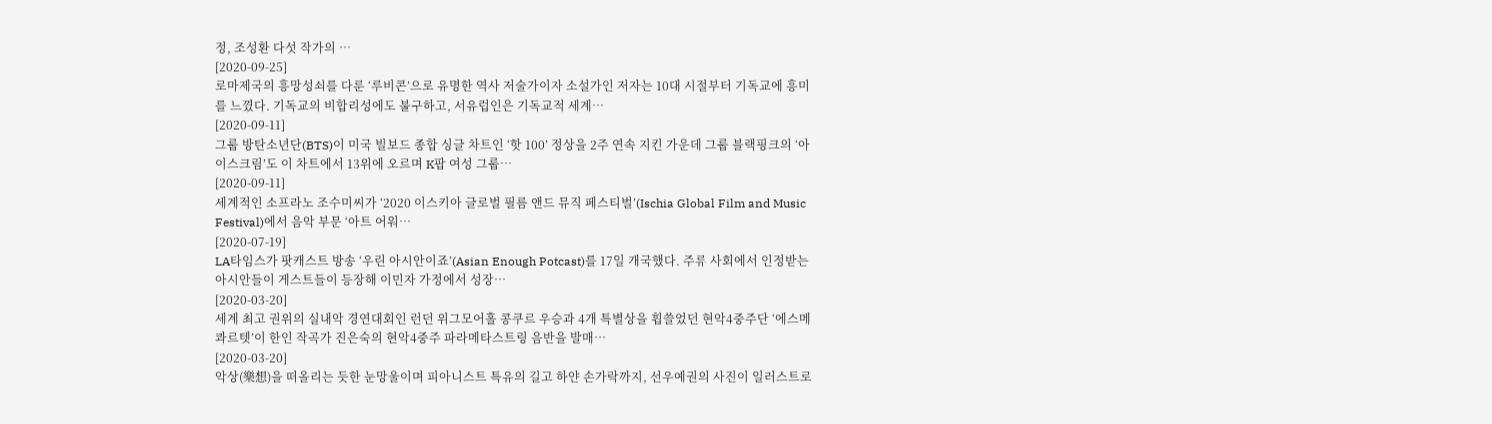정, 조성환 다섯 작가의 …
[2020-09-25]
로마제국의 흥망성쇠를 다룬 ‘루비콘’으로 유명한 역사 저술가이자 소설가인 저자는 10대 시절부터 기독교에 흥미를 느꼈다. 기독교의 비합리성에도 불구하고, 서유럽인은 기독교적 세계…
[2020-09-11]
그룹 방탄소년단(BTS)이 미국 빌보드 종합 싱글 차트인 ‘핫 100’ 정상을 2주 연속 지킨 가운데 그룹 블랙핑크의 ‘아이스크림’도 이 차트에서 13위에 오르며 K팝 여성 그룹…
[2020-09-11]
세계적인 소프라노 조수미씨가 ‘2020 이스키아 글로벌 필름 앤드 뮤직 페스티벌’(Ischia Global Film and Music Festival)에서 음악 부문 ‘아트 어워…
[2020-07-19]
LA타임스가 팟캐스트 방송 ‘우린 아시안이죠’(Asian Enough Potcast)를 17일 개국했다. 주류 사회에서 인정받는 아시안들이 게스트들이 등장해 이민자 가정에서 성장…
[2020-03-20]
세계 최고 권위의 실내악 경연대회인 런던 위그모어홀 콩쿠르 우승과 4개 특별상을 휩쓸었던 현악4중주단 ‘에스메콰르텟’이 한인 작곡가 진은숙의 현악4중주 파라메타스트링 음반을 발매…
[2020-03-20]
악상(樂想)을 떠올리는 듯한 눈망울이며 피아니스트 특유의 길고 하얀 손가락까지, 선우예권의 사진이 일러스트로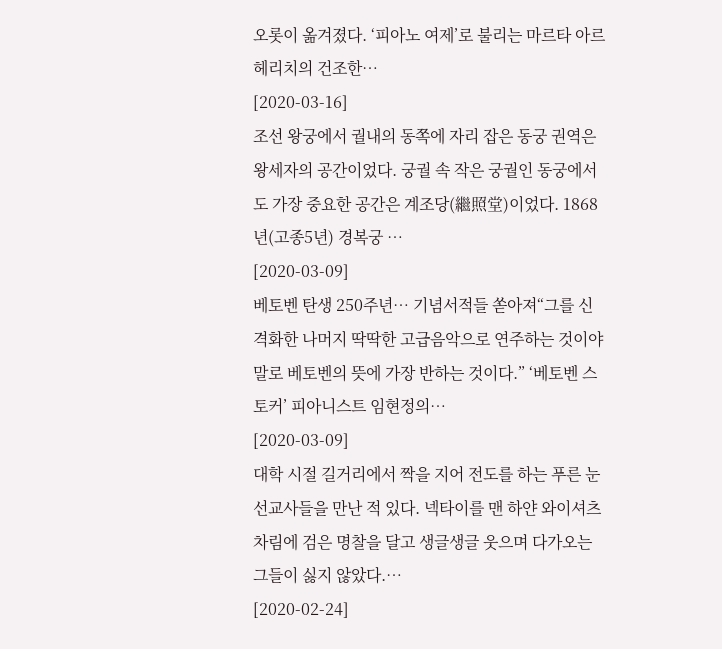오롯이 옮겨졌다. ‘피아노 여제’로 불리는 마르타 아르헤리치의 건조한…
[2020-03-16]
조선 왕궁에서 궐내의 동쪽에 자리 잡은 동궁 권역은 왕세자의 공간이었다. 궁궐 속 작은 궁궐인 동궁에서도 가장 중요한 공간은 계조당(繼照堂)이었다. 1868년(고종5년) 경복궁 …
[2020-03-09]
베토벤 탄생 250주년… 기념서적들 쏟아져“그를 신격화한 나머지 딱딱한 고급음악으로 연주하는 것이야말로 베토벤의 뜻에 가장 반하는 것이다.” ‘베토벤 스토커’ 피아니스트 임현정의…
[2020-03-09]
대학 시절 길거리에서 짝을 지어 전도를 하는 푸른 눈 선교사들을 만난 적 있다. 넥타이를 맨 하얀 와이셔츠 차림에 검은 명찰을 달고 생글생글 웃으며 다가오는 그들이 싫지 않았다.…
[2020-02-24]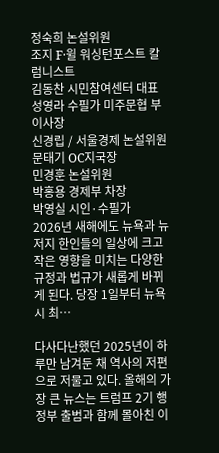정숙희 논설위원
조지 F·윌 워싱턴포스트 칼럼니스트
김동찬 시민참여센터 대표
성영라 수필가 미주문협 부이사장
신경립 / 서울경제 논설위원
문태기 OC지국장
민경훈 논설위원
박홍용 경제부 차장
박영실 시인·수필가
2026년 새해에도 뉴욕과 뉴저지 한인들의 일상에 크고 작은 영향을 미치는 다양한 규정과 법규가 새롭게 바뀌게 된다. 당장 1일부터 뉴욕시 최…

다사다난했던 2025년이 하루만 남겨둔 채 역사의 저편으로 저물고 있다. 올해의 가장 큰 뉴스는 트럼프 2기 행정부 출범과 함께 몰아친 이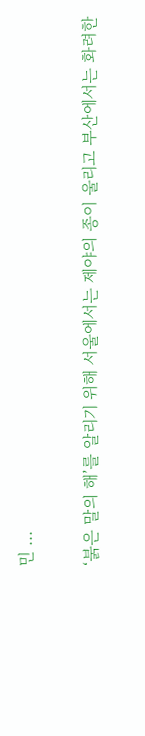민 …

‘붉은 말의 해’를 알리기 위해 서울에서는 제야의 종이 울리고 부산에서는 화려한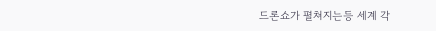드론쇼가 펼쳐지는등 세계 각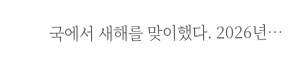국에서 새해를 맞이했다. 2026년…